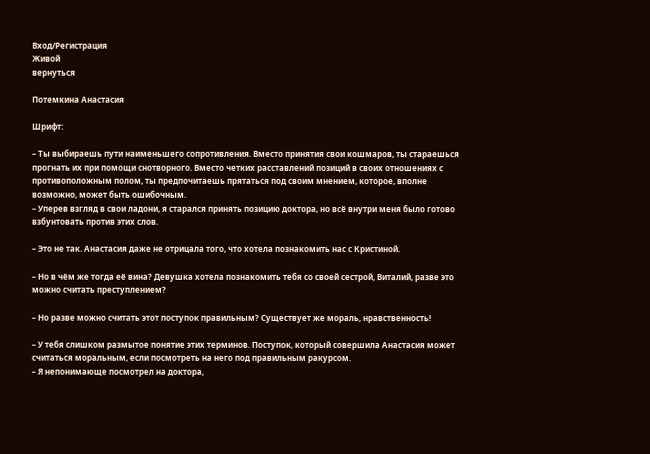Вход/Регистрация
Живой
вернуться

Потемкина Анастасия

Шрифт:

– Ты выбираешь пути наименьшего сопротивления. Вместо принятия свои кошмаров, ты стараешься прогнать их при помощи снотворного. Вместо четких расставлений позиций в своих отношениях с противоположным полом, ты предпочитаешь прятаться под своим мнением, которое, вполне возможно, может быть ошибочным.
– Уперев взгляд в свои ладони, я старался принять позицию доктора, но всё внутри меня было готово взбунтовать против этих слов.

– Это не так. Анастасия даже не отрицала того, что хотела познакомить нас с Кристиной.

– Но в чём же тогда её вина? Девушка хотела познакомить тебя со своей сестрой, Виталий, разве это можно считать преступлением?

– Но разве можно считать этот поступок правильным? Существует же мораль, нравственность!

– У тебя слишком размытое понятие этих терминов. Поступок, который совершила Анастасия может считаться моральным, если посмотреть на него под правильным ракурсом.
– Я непонимающе посмотрел на доктора,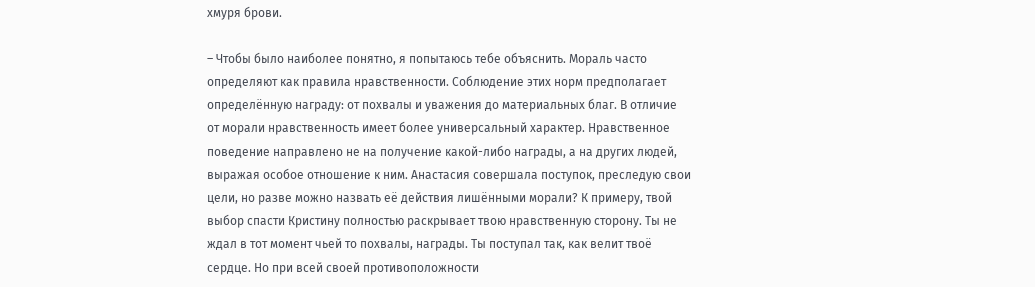хмуря брови.

– Чтобы было наиболее понятно, я попытаюсь тебе объяснить. Мораль часто определяют как правила нравственности. Соблюдение этих норм предполагает определённую награду: от похвалы и уважения до материальных благ. В отличие от морали нравственность имеет более универсальный характер. Нравственное поведение направлено не на получение какой-либо награды, а на других людей, выражая особое отношение к ним. Анастасия совершала поступок, преследую свои цели, но разве можно назвать её действия лишёнными морали? К примеру, твой выбор спасти Кристину полностью раскрывает твою нравственную сторону. Ты не ждал в тот момент чьей то похвалы, награды. Ты поступал так, как велит твоё сердце. Но при всей своей противоположности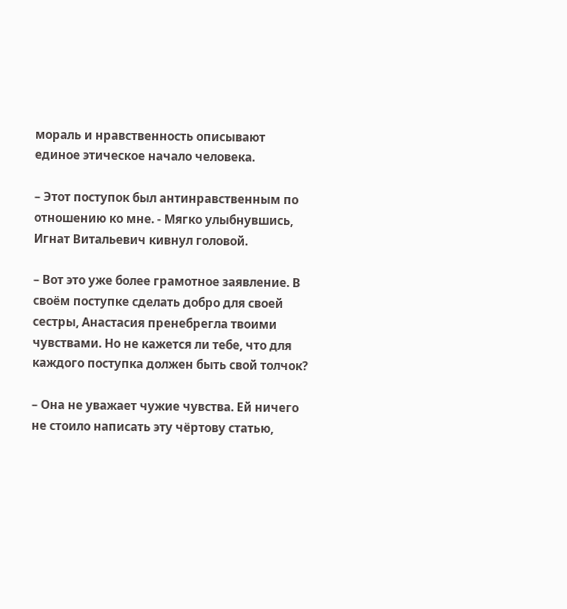мораль и нравственность описывают единое этическое начало человека.

– Этот поступок был антинравственным по отношению ко мне. - Мягко улыбнувшись, Игнат Витальевич кивнул головой.

– Вот это уже более грамотное заявление. В своём поступке сделать добро для своей сестры, Анастасия пренебрегла твоими чувствами. Но не кажется ли тебе, что для каждого поступка должен быть свой толчок?

– Она не уважает чужие чувства. Ей ничего не стоило написать эту чёртову статью,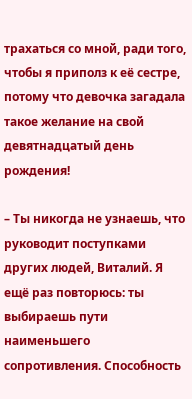трахаться со мной, ради того, чтобы я приполз к её сестре, потому что девочка загадала такое желание на свой девятнадцатый день рождения!

– Ты никогда не узнаешь, что руководит поступками других людей, Виталий. Я ещё раз повторюсь: ты выбираешь пути наименьшего сопротивления. Способность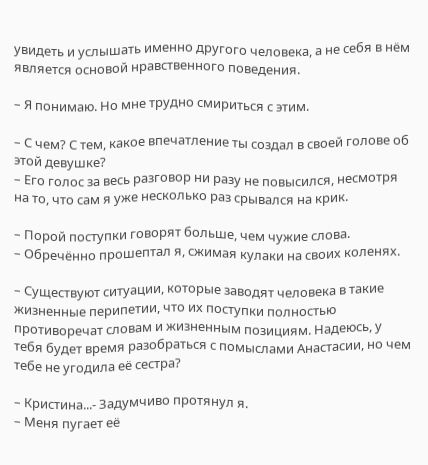увидеть и услышать именно другого человека, а не себя в нём является основой нравственного поведения.

– Я понимаю. Но мне трудно смириться с этим.

– С чем? С тем, какое впечатление ты создал в своей голове об этой девушке?
– Его голос за весь разговор ни разу не повысился, несмотря на то, что сам я уже несколько раз срывался на крик.

– Порой поступки говорят больше, чем чужие слова.
– Обречённо прошептал я, сжимая кулаки на своих коленях.

– Существуют ситуации, которые заводят человека в такие жизненные перипетии, что их поступки полностью противоречат словам и жизненным позициям. Надеюсь, у тебя будет время разобраться с помыслами Анастасии, но чем тебе не угодила её сестра?

– Кристина...- Задумчиво протянул я.
– Меня пугает её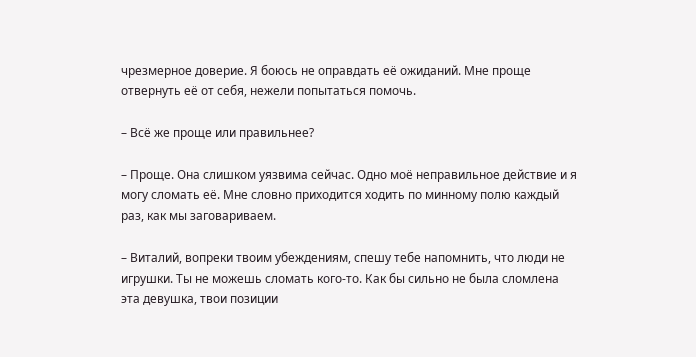чрезмерное доверие. Я боюсь не оправдать её ожиданий. Мне проще отвернуть её от себя, нежели попытаться помочь.

– Всё же проще или правильнее?

– Проще. Она слишком уязвима сейчас. Одно моё неправильное действие и я могу сломать её. Мне словно приходится ходить по минному полю каждый раз, как мы заговариваем.

– Виталий, вопреки твоим убеждениям, спешу тебе напомнить, что люди не игрушки. Ты не можешь сломать кого-то. Как бы сильно не была сломлена эта девушка, твои позиции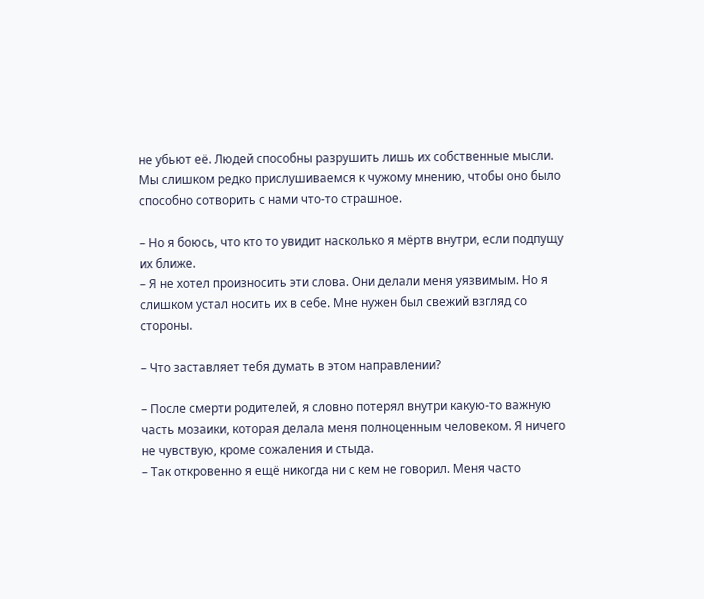не убьют её. Людей способны разрушить лишь их собственные мысли. Мы слишком редко прислушиваемся к чужому мнению, чтобы оно было способно сотворить с нами что-то страшное.

– Но я боюсь, что кто то увидит насколько я мёртв внутри, если подпущу их ближе.
– Я не хотел произносить эти слова. Они делали меня уязвимым. Но я слишком устал носить их в себе. Мне нужен был свежий взгляд со стороны.

– Что заставляет тебя думать в этом направлении?

– После смерти родителей, я словно потерял внутри какую-то важную часть мозаики, которая делала меня полноценным человеком. Я ничего не чувствую, кроме сожаления и стыда.
– Так откровенно я ещё никогда ни с кем не говорил. Меня часто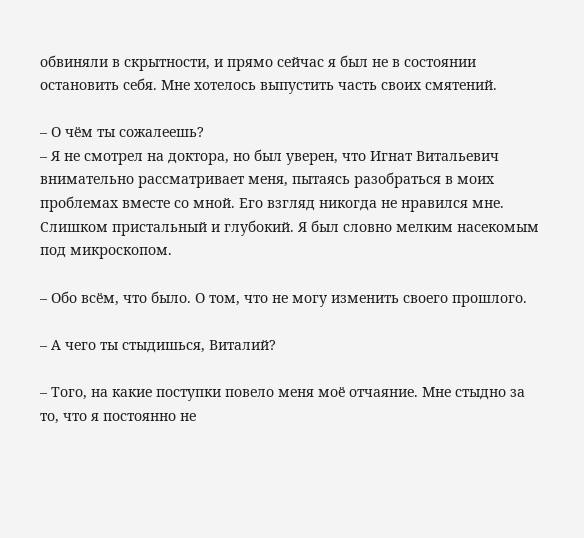обвиняли в скрытности, и прямо сейчас я был не в состоянии остановить себя. Мне хотелось выпустить часть своих смятений.

– О чём ты сожалеешь?
– Я не смотрел на доктора, но был уверен, что Игнат Витальевич внимательно рассматривает меня, пытаясь разобраться в моих проблемах вместе со мной. Его взгляд никогда не нравился мне. Слишком пристальный и глубокий. Я был словно мелким насекомым под микроскопом.

– Обо всём, что было. О том, что не могу изменить своего прошлого.

– А чего ты стыдишься, Виталий?

– Того, на какие поступки повело меня моё отчаяние. Мне стыдно за то, что я постоянно не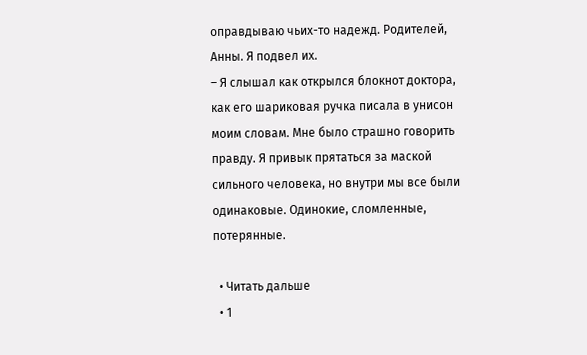оправдываю чьих-то надежд. Родителей, Анны. Я подвел их.
– Я слышал как открылся блокнот доктора, как его шариковая ручка писала в унисон моим словам. Мне было страшно говорить правду. Я привык прятаться за маской сильного человека, но внутри мы все были одинаковые. Одинокие, сломленные, потерянные.

  • Читать дальше
  • 1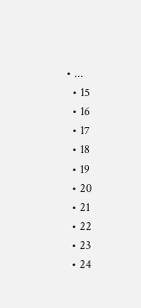• ...
  • 15
  • 16
  • 17
  • 18
  • 19
  • 20
  • 21
  • 22
  • 23
  • 24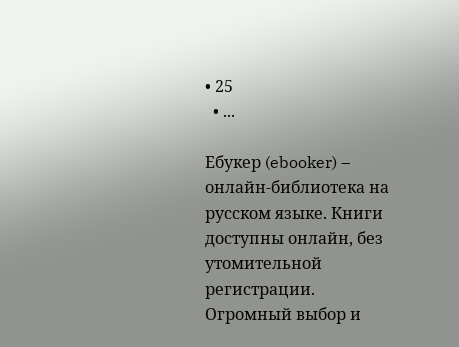• 25
  • ...

Ебукер (ebooker) – онлайн-библиотека на русском языке. Книги доступны онлайн, без утомительной регистрации. Огромный выбор и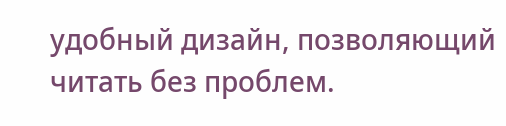удобный дизайн, позволяющий читать без проблем.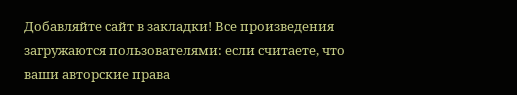Добавляйте сайт в закладки! Все произведения загружаются пользователями: если считаете, что ваши авторские права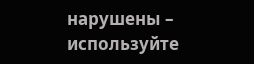нарушены – используйте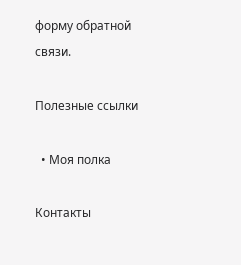форму обратной связи.

Полезные ссылки

  • Моя полка

Контакты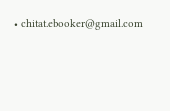• chitat.ebooker@gmail.com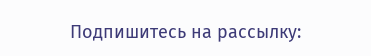Подпишитесь на рассылку: